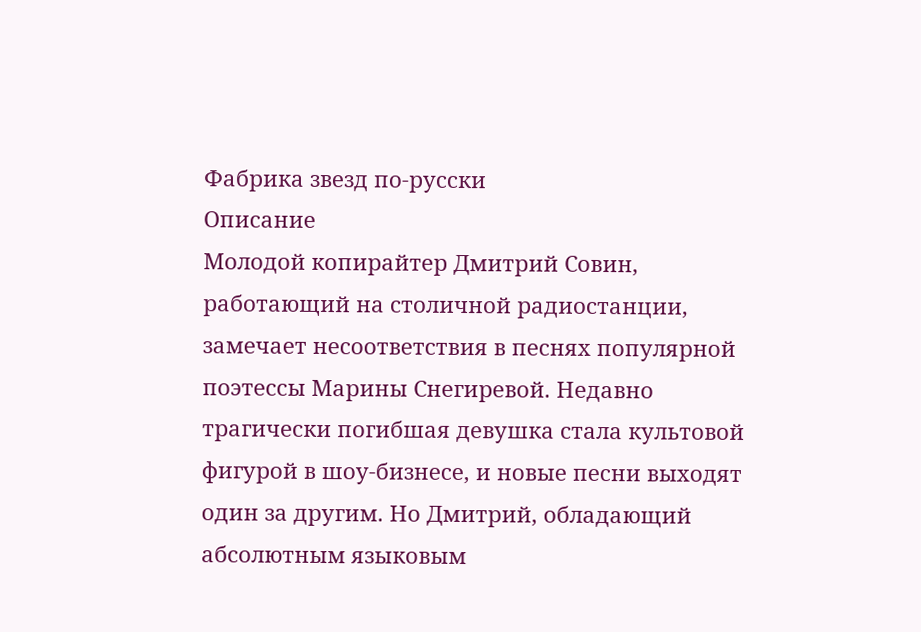Фабрика звезд по-русски
Описание
Молодой копирайтер Дмитрий Совин, работающий на столичной радиостанции, замечает несоответствия в песнях популярной поэтессы Марины Снегиревой. Недавно трагически погибшая девушка стала культовой фигурой в шоу-бизнесе, и новые песни выходят один за другим. Но Дмитрий, обладающий абсолютным языковым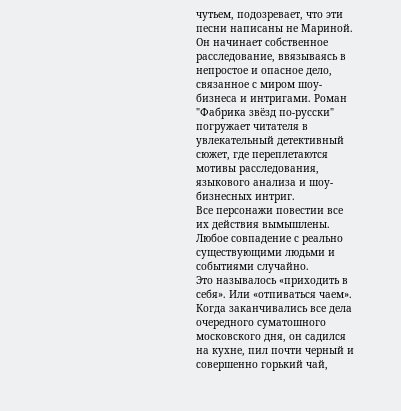чутьем, подозревает, что эти песни написаны не Мариной. Он начинает собственное расследование, ввязываясь в непростое и опасное дело, связанное с миром шоу-бизнеса и интригами. Роман "Фабрика звёзд по-русски" погружает читателя в увлекательный детективный сюжет, где переплетаются мотивы расследования, языкового анализа и шоу-бизнесных интриг.
Все персонажи повестии все их действия вымышлены.
Любое совпадение с реально существующими людьми и событиями случайно.
Это называлось «приходить в себя». Или «отпиваться чаем».
Когда заканчивались все дела очередного суматошного московского дня, он садился на кухне, пил почти черный и совершенно горький чай,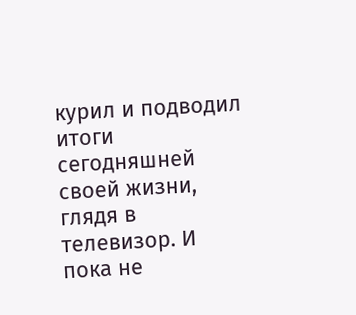курил и подводил итоги сегодняшней своей жизни, глядя в телевизор. И пока не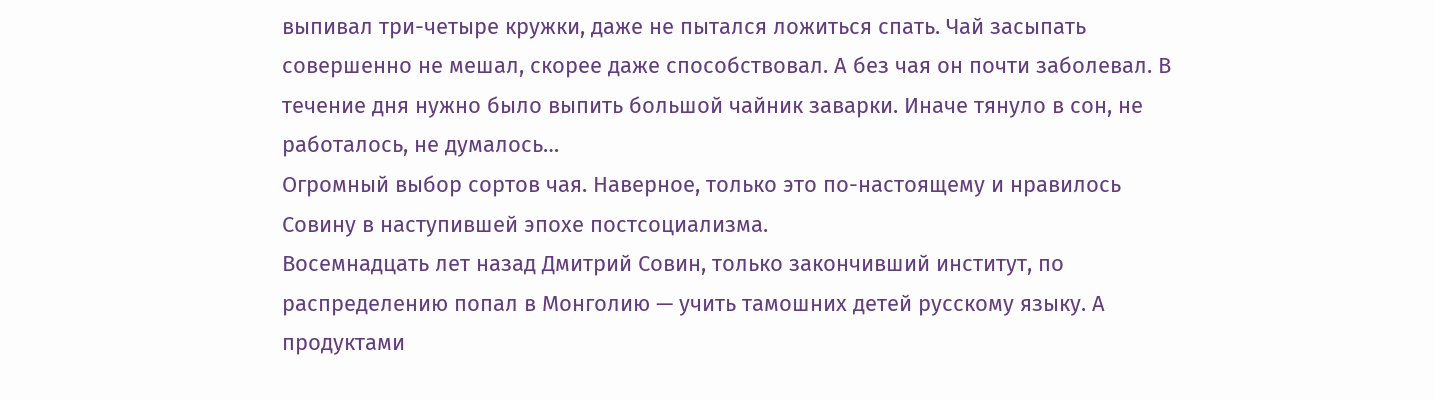выпивал три-четыре кружки, даже не пытался ложиться спать. Чай засыпать совершенно не мешал, скорее даже способствовал. А без чая он почти заболевал. В течение дня нужно было выпить большой чайник заварки. Иначе тянуло в сон, не работалось, не думалось…
Огромный выбор сортов чая. Наверное, только это по-настоящему и нравилось Совину в наступившей эпохе постсоциализма.
Восемнадцать лет назад Дмитрий Совин, только закончивший институт, по распределению попал в Монголию — учить тамошних детей русскому языку. А продуктами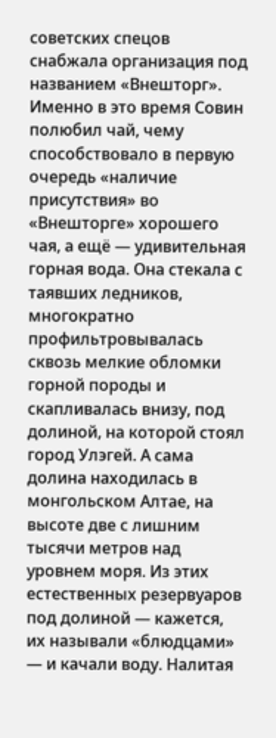советских спецов снабжала организация под названием «Внешторг». Именно в это время Совин полюбил чай, чему способствовало в первую очередь «наличие присутствия» во «Внешторге» хорошего чая, а ещё — удивительная горная вода. Она стекала с таявших ледников, многократно профильтровывалась сквозь мелкие обломки горной породы и скапливалась внизу, под долиной, на которой стоял город Улэгей. А сама долина находилась в монгольском Алтае, на высоте две с лишним тысячи метров над уровнем моря. Из этих естественных резервуаров под долиной — кажется, их называли «блюдцами» — и качали воду. Налитая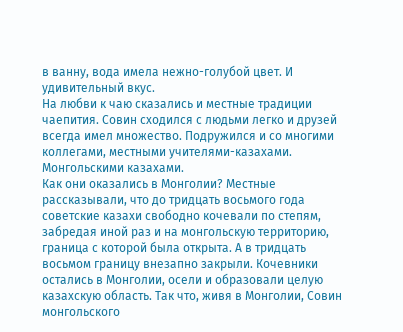в ванну, вода имела нежно-голубой цвет. И удивительный вкус.
На любви к чаю сказались и местные традиции чаепития. Совин сходился с людьми легко и друзей всегда имел множество. Подружился и со многими коллегами, местными учителями-казахами. Монгольскими казахами.
Как они оказались в Монголии? Местные рассказывали, что до тридцать восьмого года советские казахи свободно кочевали по степям, забредая иной раз и на монгольскую территорию, граница с которой была открыта. А в тридцать восьмом границу внезапно закрыли. Кочевники остались в Монголии, осели и образовали целую казахскую область. Так что, живя в Монголии, Совин монгольского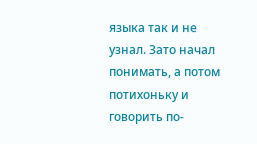языка так и не узнал. Зато начал понимать, а потом потихоньку и говорить по-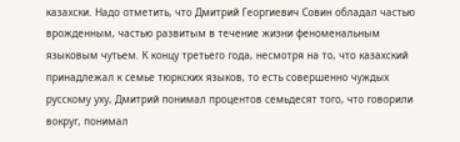казахски. Надо отметить, что Дмитрий Георгиевич Совин обладал частью врожденным, частью развитым в течение жизни феноменальным языковым чутьем. К концу третьего года, несмотря на то, что казахский принадлежал к семье тюркских языков, то есть совершенно чуждых русскому уху, Дмитрий понимал процентов семьдесят того, что говорили вокруг, понимал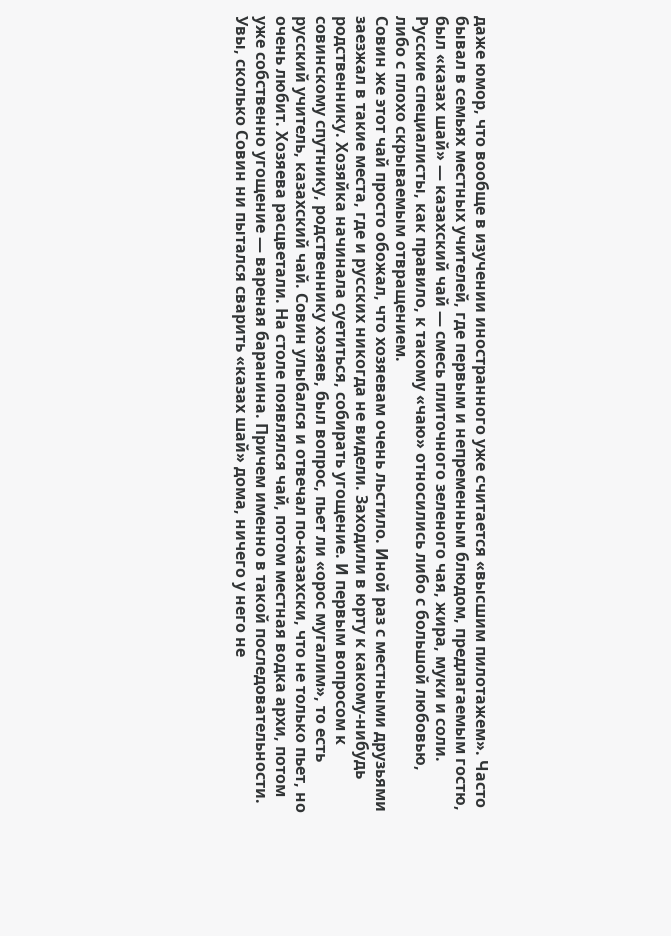даже юмор, что вообще в изучении иностранного уже считается «высшим пилотажем». Часто бывал в семьях местных учителей, где первым и непременным блюдом, предлагаемым гостю, был «казах шай» — казахский чай — смесь плиточного зеленого чая, жира, муки и соли. Русские специалисты, как правило, к такому «чаю» относились либо с большой любовью, либо с плохо скрываемым отвращением.
Совин же этот чай просто обожал, что хозяевам очень льстило. Иной раз с местными друзьями заезжал в такие места, где и русских никогда не видели. Заходили в юрту к какому-нибудь родственнику. Хозяйка начинала суетиться, собирать угощение. И первым вопросом к совинскому спутнику, родственнику хозяев, был вопрос, пьет ли «орос мугалим», то есть русский учитель, казахский чай. Совин улыбался и отвечал по-казахски, что не только пьет, но очень любит. Хозяева расцветали. На столе появлялся чай, потом местная водка архи, потом уже собственно угощение — вареная баранина. Причем именно в такой последовательности.
Увы, сколько Совин ни пытался сварить «казах шай» дома, ничего у него не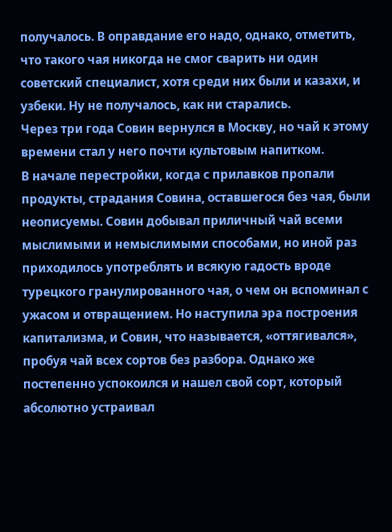получалось. В оправдание его надо, однако, отметить, что такого чая никогда не смог сварить ни один советский специалист, хотя среди них были и казахи, и узбеки. Ну не получалось, как ни старались.
Через три года Совин вернулся в Москву, но чай к этому времени стал у него почти культовым напитком.
В начале перестройки, когда с прилавков пропали продукты, страдания Совина, оставшегося без чая, были неописуемы. Совин добывал приличный чай всеми мыслимыми и немыслимыми способами, но иной раз приходилось употреблять и всякую гадость вроде турецкого гранулированного чая, о чем он вспоминал с ужасом и отвращением. Но наступила эра построения капитализма, и Совин, что называется, «оттягивался», пробуя чай всех сортов без разбора. Однако же постепенно успокоился и нашел свой сорт, который абсолютно устраивал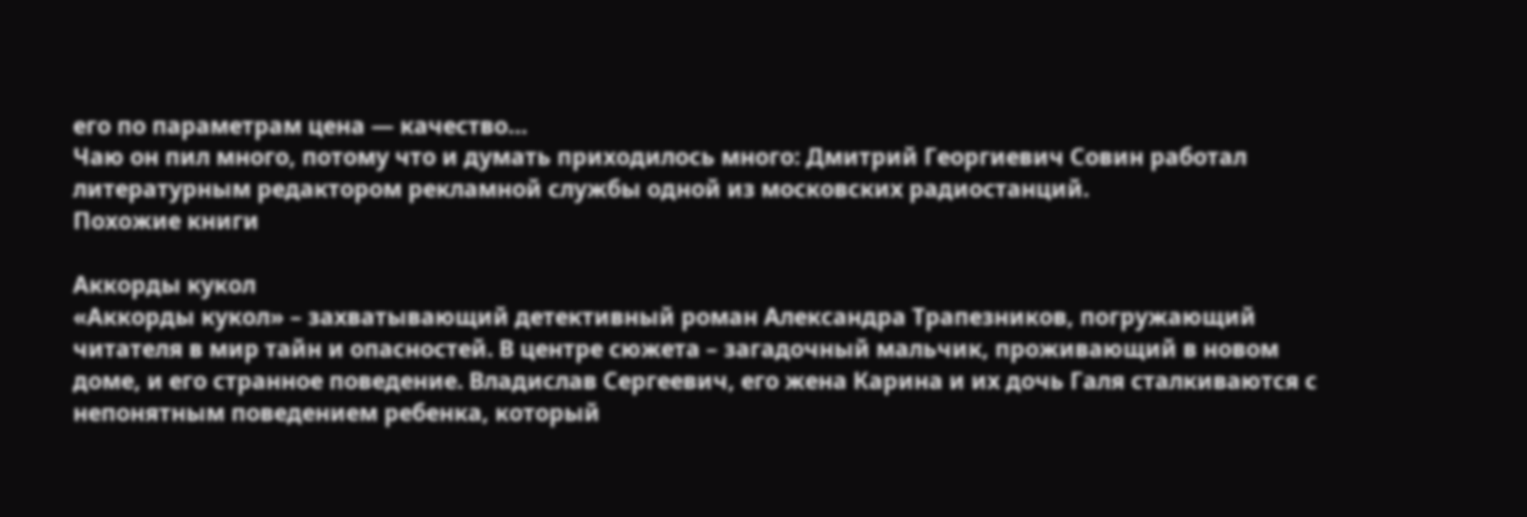его по параметрам цена — качество…
Чаю он пил много, потому что и думать приходилось много: Дмитрий Георгиевич Совин работал литературным редактором рекламной службы одной из московских радиостанций.
Похожие книги

Аккорды кукол
«Аккорды кукол» – захватывающий детективный роман Александра Трапезников, погружающий читателя в мир тайн и опасностей. В центре сюжета – загадочный мальчик, проживающий в новом доме, и его странное поведение. Владислав Сергеевич, его жена Карина и их дочь Галя сталкиваются с непонятным поведением ребенка, который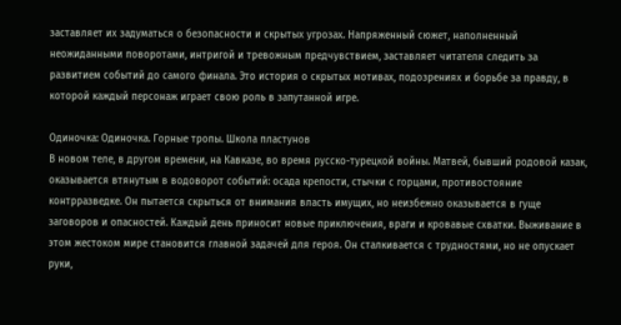заставляет их задуматься о безопасности и скрытых угрозах. Напряженный сюжет, наполненный неожиданными поворотами, интригой и тревожным предчувствием, заставляет читателя следить за развитием событий до самого финала. Это история о скрытых мотивах, подозрениях и борьбе за правду, в которой каждый персонаж играет свою роль в запутанной игре.

Одиночка: Одиночка. Горные тропы. Школа пластунов
В новом теле, в другом времени, на Кавказе, во время русско-турецкой войны. Матвей, бывший родовой казак, оказывается втянутым в водоворот событий: осада крепости, стычки с горцами, противостояние контрразведке. Он пытается скрыться от внимания власть имущих, но неизбежно оказывается в гуще заговоров и опасностей. Каждый день приносит новые приключения, враги и кровавые схватки. Выживание в этом жестоком мире становится главной задачей для героя. Он сталкивается с трудностями, но не опускает руки,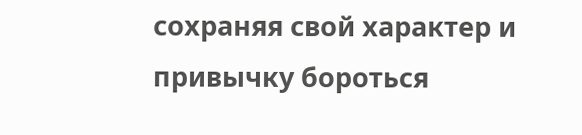сохраняя свой характер и привычку бороться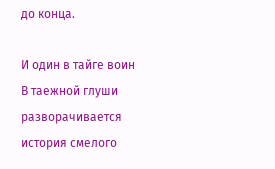до конца.

И один в тайге воин
В таежной глуши разворачивается история смелого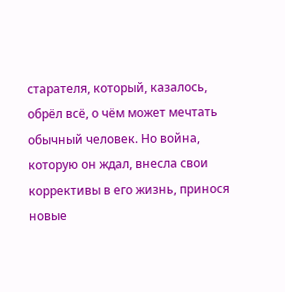старателя, который, казалось, обрёл всё, о чём может мечтать обычный человек. Но война, которую он ждал, внесла свои коррективы в его жизнь, принося новые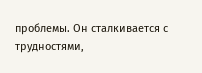проблемы. Он сталкивается с трудностями,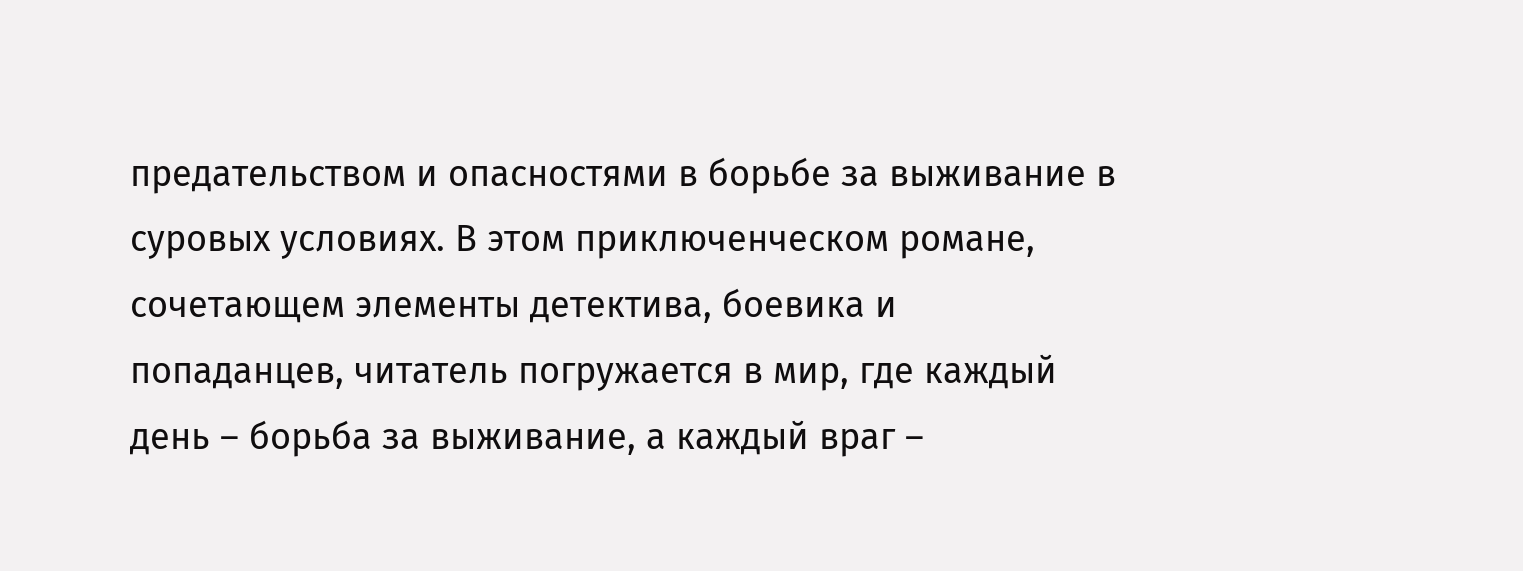предательством и опасностями в борьбе за выживание в суровых условиях. В этом приключенческом романе, сочетающем элементы детектива, боевика и попаданцев, читатель погружается в мир, где каждый день – борьба за выживание, а каждый враг –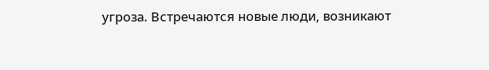угроза. Встречаются новые люди, возникают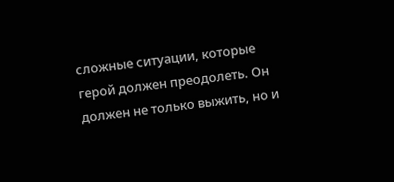сложные ситуации, которые герой должен преодолеть. Он должен не только выжить, но и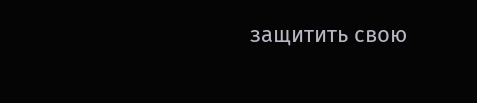защитить свою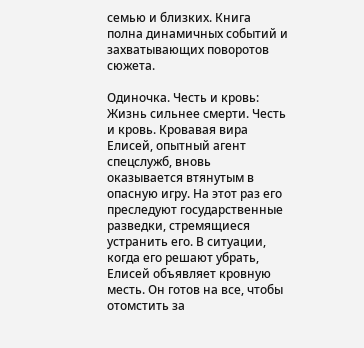семью и близких. Книга полна динамичных событий и захватывающих поворотов сюжета.

Одиночка. Честь и кровь: Жизнь сильнее смерти. Честь и кровь. Кровавая вира
Елисей, опытный агент спецслужб, вновь оказывается втянутым в опасную игру. На этот раз его преследуют государственные разведки, стремящиеся устранить его. В ситуации, когда его решают убрать, Елисей объявляет кровную месть. Он готов на все, чтобы отомстить за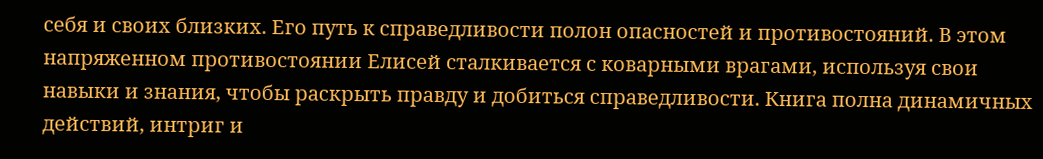себя и своих близких. Его путь к справедливости полон опасностей и противостояний. В этом напряженном противостоянии Елисей сталкивается с коварными врагами, используя свои навыки и знания, чтобы раскрыть правду и добиться справедливости. Книга полна динамичных действий, интриг и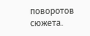поворотов сюжета.